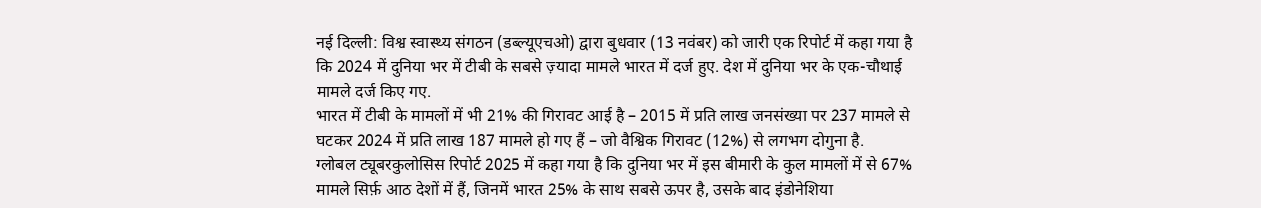नई दिल्ली: विश्व स्वास्थ्य संगठन (डब्ल्यूएचओ) द्वारा बुधवार (13 नवंबर) को जारी एक रिपोर्ट में कहा गया है कि 2024 में दुनिया भर में टीबी के सबसे ज़्यादा मामले भारत में दर्ज हुए. देश में दुनिया भर के एक-चौथाई मामले दर्ज किए गए.
भारत में टीबी के मामलों में भी 21% की गिरावट आई है – 2015 में प्रति लाख जनसंख्या पर 237 मामले से घटकर 2024 में प्रति लाख 187 मामले हो गए हैं – जो वैश्विक गिरावट (12%) से लगभग दोगुना है.
ग्लोबल ट्यूबरकुलोसिस रिपोर्ट 2025 में कहा गया है कि दुनिया भर में इस बीमारी के कुल मामलों में से 67% मामले सिर्फ़ आठ देशों में हैं, जिनमें भारत 25% के साथ सबसे ऊपर है, उसके बाद इंडोनेशिया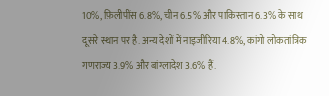10%, फ़िलीपींस 6.8%, चीन 6.5% और पाकिस्तान 6.3% के साथ दूसरे स्थान पर है. अन्य देशों में नाइजीरिया 4.8%, कांगो लोकतांत्रिक गणराज्य 3.9% और बांग्लादेश 3.6% हैं.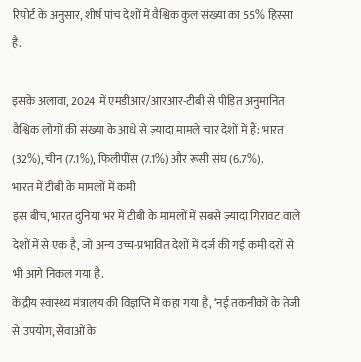रिपोर्ट के अनुसार, शीर्ष पांच देशों में वैश्विक कुल संख्या का 55% हिस्सा है.

इसके अलावा, 2024 में एमडीआर/आरआर-टीबी से पीड़ित अनुमानित वैश्विक लोगों की संख्या के आधे से ज़्यादा मामले चार देशों में हैं: भारत (32%), चीन (7.1%), फिलीपींस (7.1%) और रूसी संघ (6.7%).
भारत में टीबी के मामलों में कमी
इस बीच, भारत दुनिया भर में टीबी के मामलों में सबसे ज़्यादा गिरावट वाले देशों में से एक है, जो अन्य उच्च-प्रभावित देशों में दर्ज की गई कमी दरों से भी आगे निकल गया है.
केंद्रीय स्वास्थ्य मंत्रालय की विज्ञप्ति में कहा गया है, ‘नई तकनीकों के तेजी से उपयोग, सेवाओं के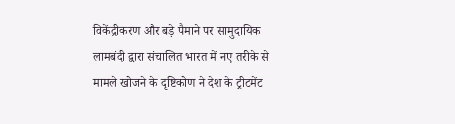विकेंद्रीकरण और बड़े पैमाने पर सामुदायिक लामबंदी द्वारा संचालित भारत में नए तरीके से मामले खोजने के दृष्टिकोण ने देश के ट्रीटमेंट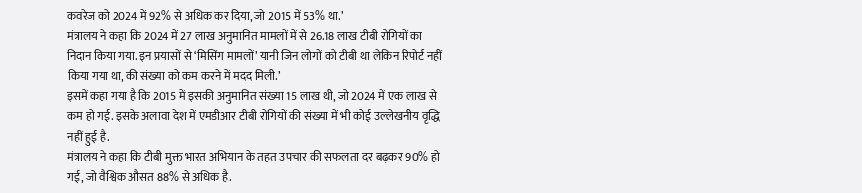कवरेज को 2024 में 92% से अधिक कर दिया, जो 2015 में 53% था.’
मंत्रालय ने कहा कि 2024 में 27 लाख अनुमानित मामलों में से 26.18 लाख टीबी रोगियों का निदान किया गया. इन प्रयासों से ‘मिसिंग मामलों’ यानी जिन लोगों को टीबी था लेकिन रिपोर्ट नहीं किया गया था, की संख्या को कम करने में मदद मिली.’
इसमें कहा गया है कि 2015 में इसकी अनुमानित संख्या 15 लाख थी, जो 2024 में एक लाख से कम हो गई. इसके अलावा देश में एमडीआर टीबी रोगियों की संख्या में भी कोई उल्लेखनीय वृद्धि नहीं हुई है.
मंत्रालय ने कहा कि टीबी मुक्त भारत अभियान के तहत उपचार की सफलता दर बढ़कर 90% हो गई, जो वैश्विक औसत 88% से अधिक है.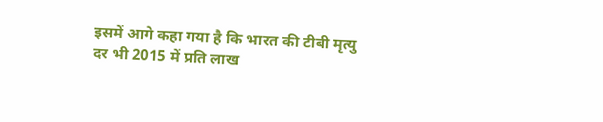इसमें आगे कहा गया है कि भारत की टीबी मृत्यु दर भी 2015 में प्रति लाख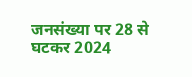जनसंख्या पर 28 से घटकर 2024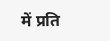में प्रति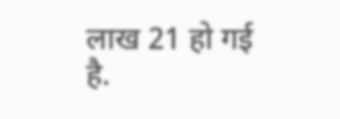लाख 21 हो गई है.